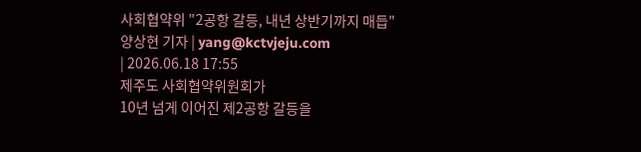사회협약위 "2공항 갈등, 내년 상반기까지 매듭"
양상현 기자 | yang@kctvjeju.com
| 2026.06.18 17:55
제주도 사회협약위원회가
10년 넘게 이어진 제2공항 갈등을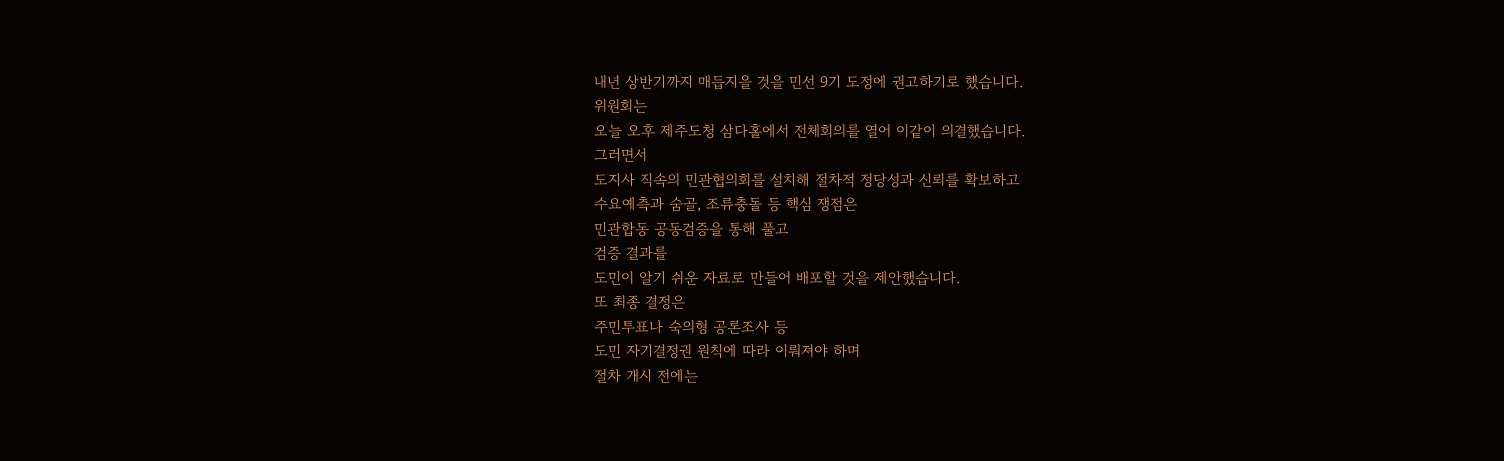내년 상반기까지 매듭지을 것을 민선 9기 도정에 권고하기로 했습니다.
위원회는
오늘 오후 제주도청 삼다홀에서 전체회의를 열어 이같이 의결했습니다.
그러면서
도지사 직속의 민관협의회를 설치해 절차적 정당성과 신뢰를 확보하고
수요예측과 숨골, 조류충돌 등 핵심 쟁점은
민관합동 공동검증을 통해 풀고
검증 결과를
도민이 알기 쉬운 자료로 만들어 배포할 것을 제안했습니다.
또 최종 결정은
주민투표나 숙의형 공론조사 등
도민 자기결정권 원칙에 따라 이뤄져야 하며
절차 개시 전에는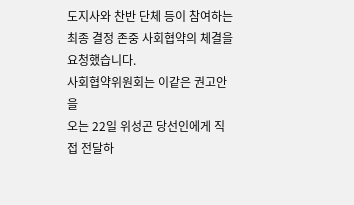도지사와 찬반 단체 등이 참여하는
최종 결정 존중 사회협약의 체결을 요청했습니다.
사회협약위원회는 이같은 권고안을
오는 22일 위성곤 당선인에게 직접 전달하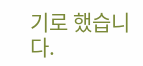기로 했습니다.